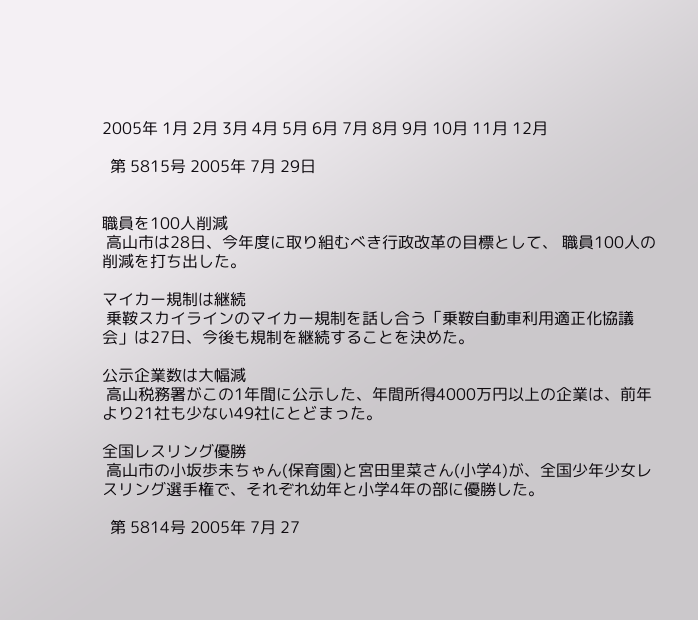2005年 1月 2月 3月 4月 5月 6月 7月 8月 9月 10月 11月 12月

  第 5815号 2005年 7月 29日


職員を100人削減
 高山市は28日、今年度に取り組むべき行政改革の目標として、 職員100人の削減を打ち出した。

マイカー規制は継続
 乗鞍スカイラインのマイカー規制を話し合う「乗鞍自動車利用適正化協議会」は27日、今後も規制を継続することを決めた。

公示企業数は大幅減
 高山税務署がこの1年間に公示した、年間所得4000万円以上の企業は、前年より21社も少ない49社にとどまった。

全国レスリング優勝
 高山市の小坂歩未ちゃん(保育園)と宮田里菜さん(小学4)が、全国少年少女レスリング選手権で、それぞれ幼年と小学4年の部に優勝した。

  第 5814号 2005年 7月 27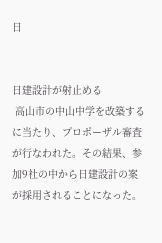日


日建設計が射止める
 高山市の中山中学を改築するに当たり、プロポーザル審査が行なわれた。その結果、参加9社の中から日建設計の案が採用されることになった。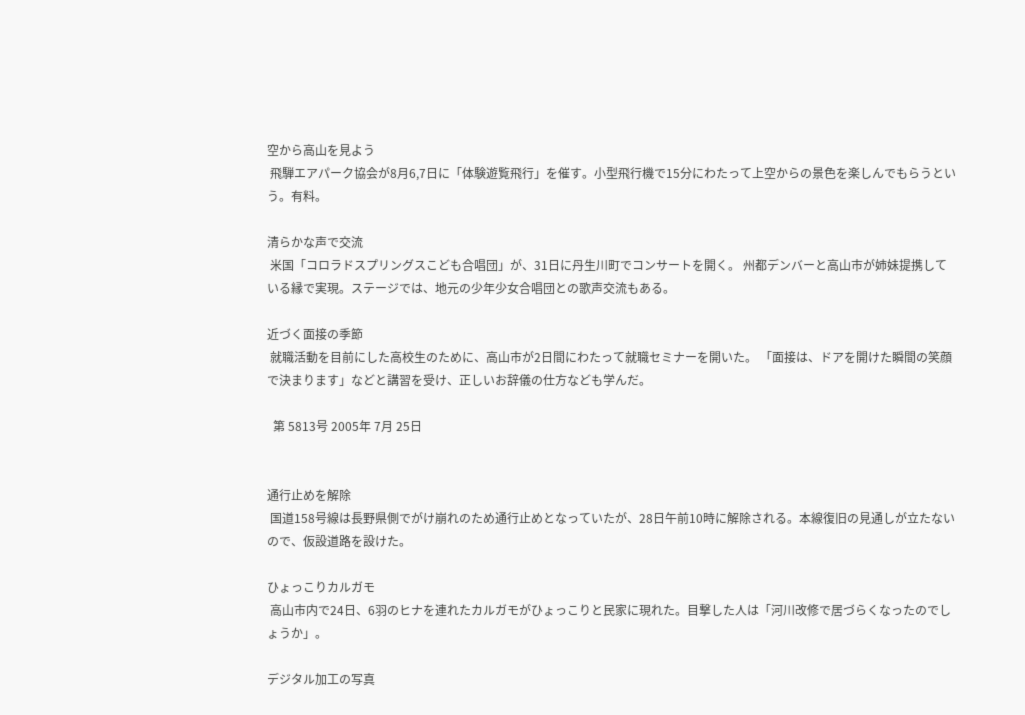空から高山を見よう
 飛騨エアパーク協会が8月6,7日に「体験遊覧飛行」を催す。小型飛行機で15分にわたって上空からの景色を楽しんでもらうという。有料。

清らかな声で交流
 米国「コロラドスプリングスこども合唱団」が、31日に丹生川町でコンサートを開く。 州都デンバーと高山市が姉妹提携している縁で実現。ステージでは、地元の少年少女合唱団との歌声交流もある。

近づく面接の季節
 就職活動を目前にした高校生のために、高山市が2日間にわたって就職セミナーを開いた。 「面接は、ドアを開けた瞬間の笑顔で決まります」などと講習を受け、正しいお辞儀の仕方なども学んだ。

  第 5813号 2005年 7月 25日


通行止めを解除
 国道158号線は長野県側でがけ崩れのため通行止めとなっていたが、28日午前10時に解除される。本線復旧の見通しが立たないので、仮設道路を設けた。

ひょっこりカルガモ
 高山市内で24日、6羽のヒナを連れたカルガモがひょっこりと民家に現れた。目撃した人は「河川改修で居づらくなったのでしょうか」。

デジタル加工の写真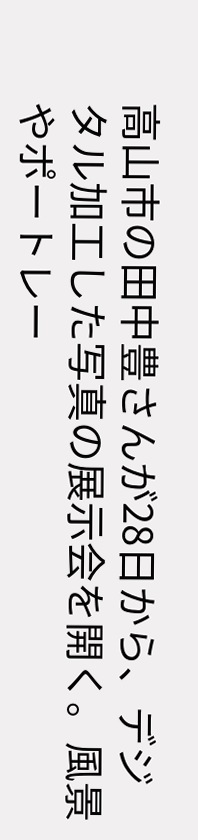高山市の田中豊さんが28日から、デジタル加工した写真の展示会を開く。風景やポートレー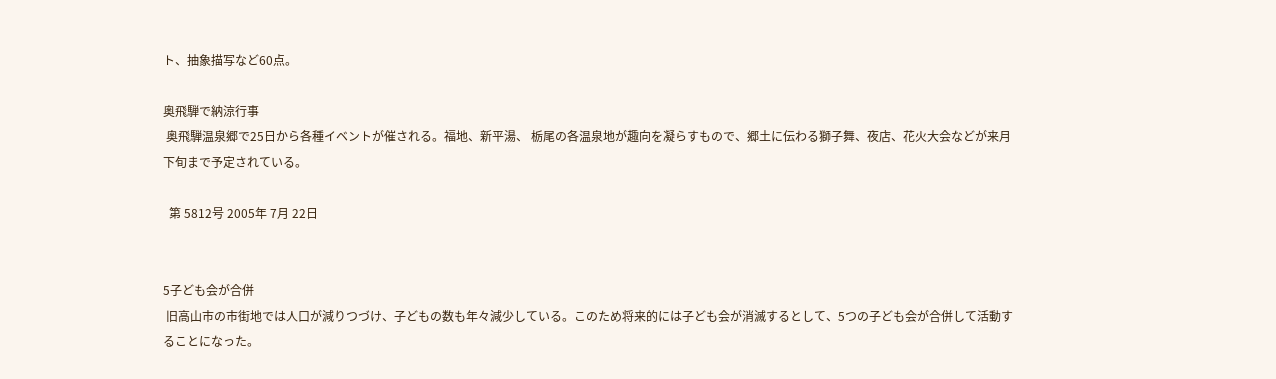ト、抽象描写など60点。

奥飛騨で納涼行事
 奥飛騨温泉郷で25日から各種イベントが催される。福地、新平湯、 栃尾の各温泉地が趣向を凝らすもので、郷土に伝わる獅子舞、夜店、花火大会などが来月下旬まで予定されている。

  第 5812号 2005年 7月 22日


5子ども会が合併
 旧高山市の市街地では人口が減りつづけ、子どもの数も年々減少している。このため将来的には子ども会が消滅するとして、5つの子ども会が合併して活動することになった。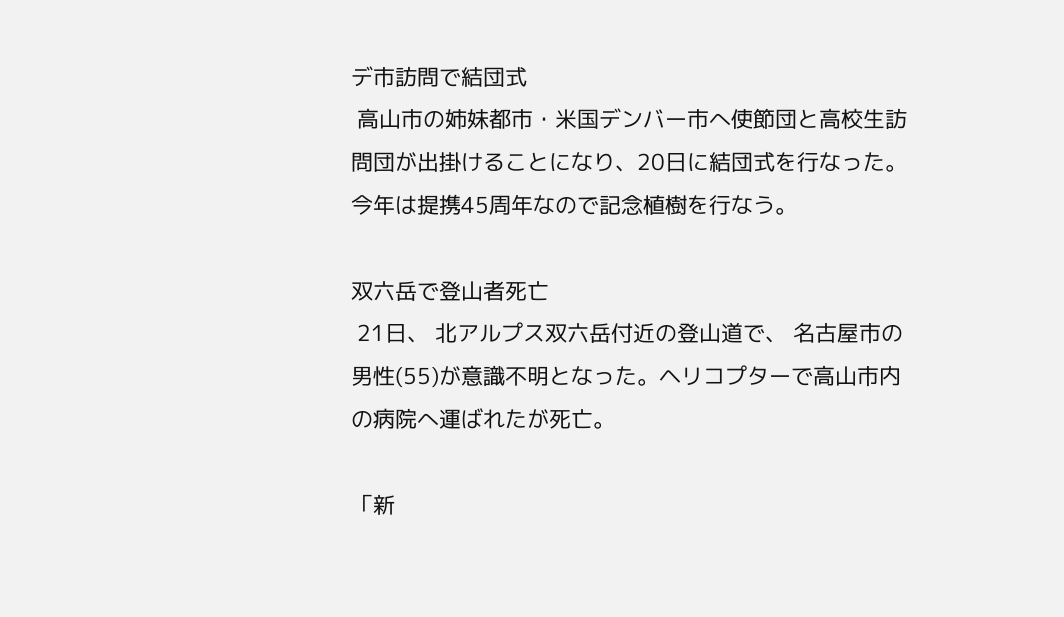デ市訪問で結団式
 高山市の姉妹都市・米国デンバー市へ使節団と高校生訪問団が出掛けることになり、20日に結団式を行なった。今年は提携45周年なので記念植樹を行なう。

双六岳で登山者死亡
 21日、 北アルプス双六岳付近の登山道で、 名古屋市の男性(55)が意識不明となった。ヘリコプターで高山市内の病院へ運ばれたが死亡。

「新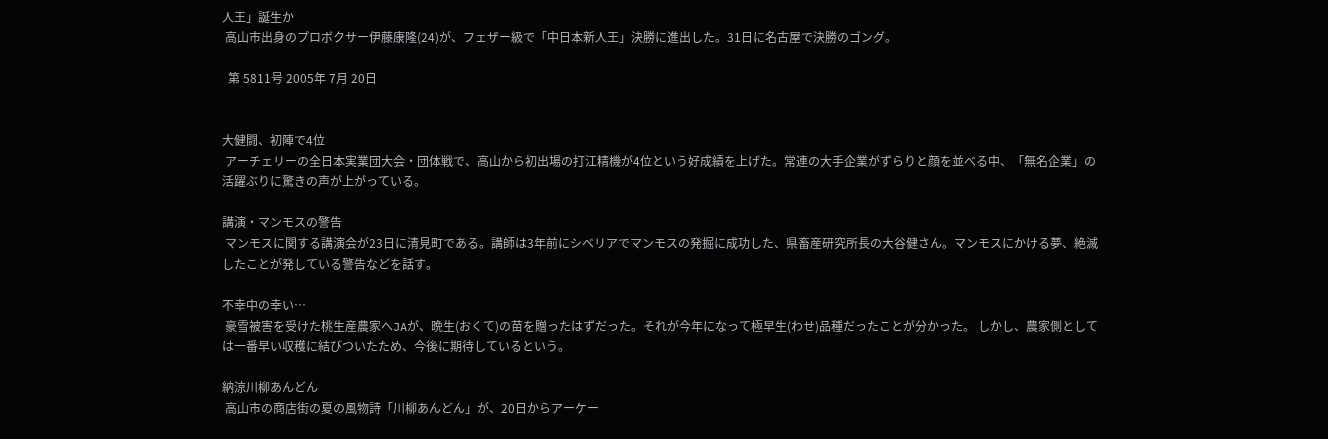人王」誕生か
 高山市出身のプロボクサー伊藤康隆(24)が、フェザー級で「中日本新人王」決勝に進出した。31日に名古屋で決勝のゴング。

  第 5811号 2005年 7月 20日


大健闘、初陣で4位
 アーチェリーの全日本実業団大会・団体戦で、高山から初出場の打江精機が4位という好成績を上げた。常連の大手企業がずらりと顔を並べる中、「無名企業」の活躍ぶりに驚きの声が上がっている。

講演・マンモスの警告
 マンモスに関する講演会が23日に清見町である。講師は3年前にシベリアでマンモスの発掘に成功した、県畜産研究所長の大谷健さん。マンモスにかける夢、絶滅したことが発している警告などを話す。

不幸中の幸い…
 豪雪被害を受けた桃生産農家へJAが、晩生(おくて)の苗を贈ったはずだった。それが今年になって極早生(わせ)品種だったことが分かった。 しかし、農家側としては一番早い収穫に結びついたため、今後に期待しているという。

納涼川柳あんどん
 高山市の商店街の夏の風物詩「川柳あんどん」が、20日からアーケー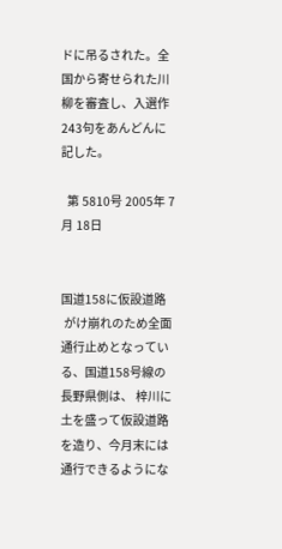ドに吊るされた。全国から寄せられた川柳を審査し、入選作243句をあんどんに記した。

  第 5810号 2005年 7月 18日


国道158に仮設道路
 がけ崩れのため全面通行止めとなっている、国道158号線の長野県側は、 梓川に土を盛って仮設道路を造り、今月末には通行できるようにな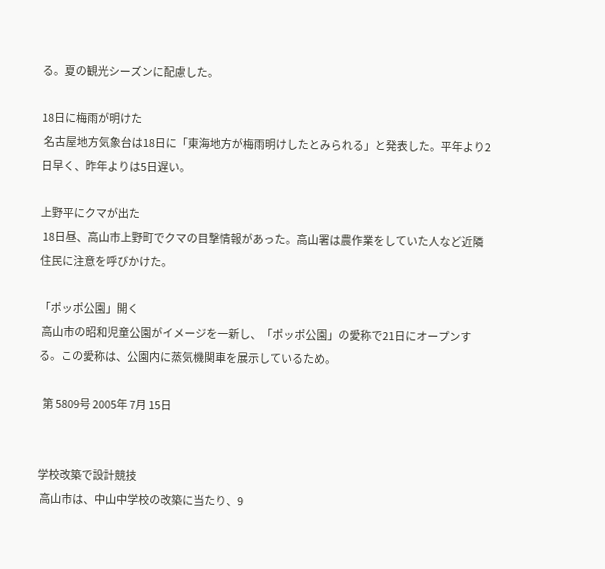る。夏の観光シーズンに配慮した。

18日に梅雨が明けた
 名古屋地方気象台は18日に「東海地方が梅雨明けしたとみられる」と発表した。平年より2日早く、昨年よりは5日遅い。

上野平にクマが出た
 18日昼、高山市上野町でクマの目撃情報があった。高山署は農作業をしていた人など近隣住民に注意を呼びかけた。

「ポッポ公園」開く
 高山市の昭和児童公園がイメージを一新し、「ポッポ公園」の愛称で21日にオープンする。この愛称は、公園内に蒸気機関車を展示しているため。

  第 5809号 2005年 7月 15日


学校改築で設計競技
 高山市は、中山中学校の改築に当たり、9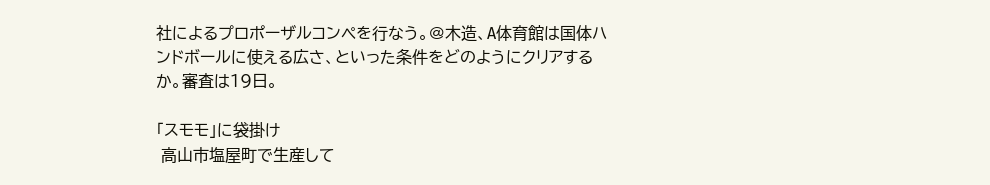社によるプロポーザルコンペを行なう。@木造、A体育館は国体ハンドボールに使える広さ、といった条件をどのようにクリアするか。審査は19日。

「スモモ」に袋掛け
 高山市塩屋町で生産して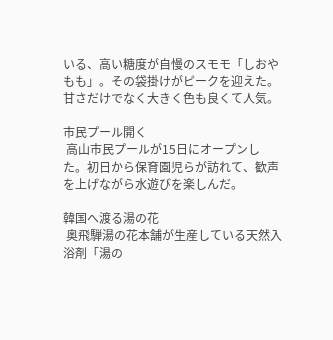いる、高い糖度が自慢のスモモ「しおやもも」。その袋掛けがピークを迎えた。甘さだけでなく大きく色も良くて人気。

市民プール開く
 高山市民プールが15日にオープンした。初日から保育園児らが訪れて、歓声を上げながら水遊びを楽しんだ。

韓国へ渡る湯の花
 奥飛騨湯の花本舗が生産している天然入浴剤「湯の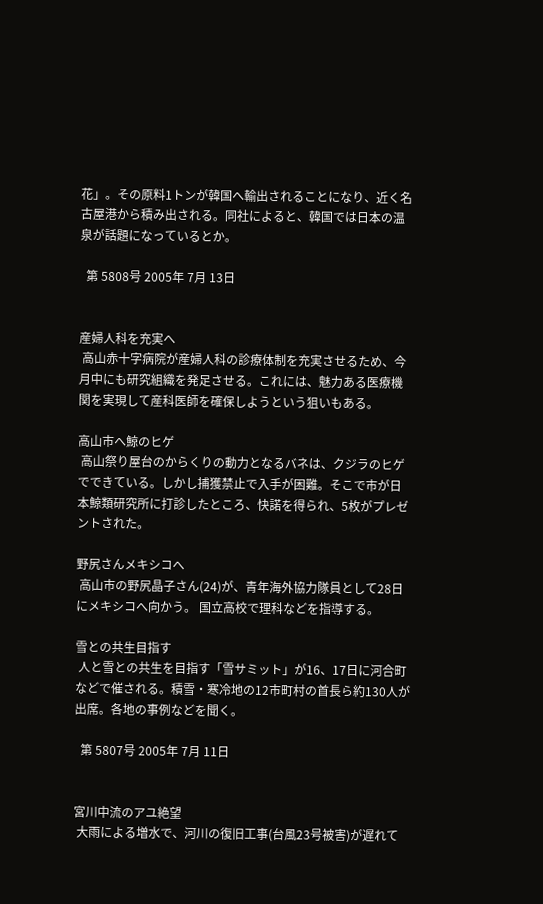花」。その原料1トンが韓国へ輸出されることになり、近く名古屋港から積み出される。同社によると、韓国では日本の温泉が話題になっているとか。

  第 5808号 2005年 7月 13日


産婦人科を充実へ
 高山赤十字病院が産婦人科の診療体制を充実させるため、今月中にも研究組織を発足させる。これには、魅力ある医療機関を実現して産科医師を確保しようという狙いもある。

高山市へ鯨のヒゲ
 高山祭り屋台のからくりの動力となるバネは、クジラのヒゲでできている。しかし捕獲禁止で入手が困難。そこで市が日本鯨類研究所に打診したところ、快諾を得られ、5枚がプレゼントされた。

野尻さんメキシコへ
 高山市の野尻晶子さん(24)が、青年海外協力隊員として28日にメキシコへ向かう。 国立高校で理科などを指導する。

雪との共生目指す
 人と雪との共生を目指す「雪サミット」が16、17日に河合町などで催される。積雪・寒冷地の12市町村の首長ら約130人が出席。各地の事例などを聞く。

  第 5807号 2005年 7月 11日


宮川中流のアユ絶望
 大雨による増水で、河川の復旧工事(台風23号被害)が遅れて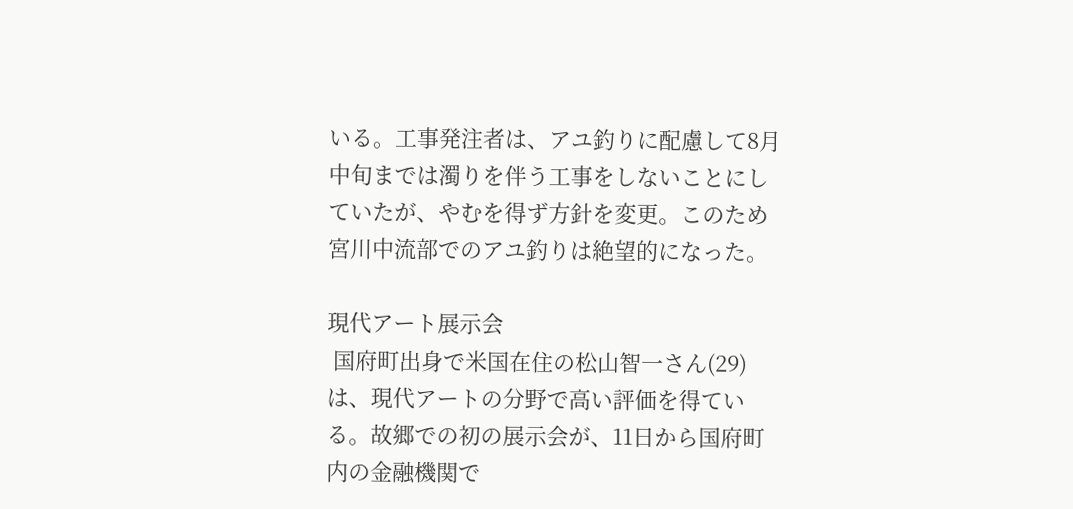いる。工事発注者は、アユ釣りに配慮して8月中旬までは濁りを伴う工事をしないことにしていたが、やむを得ず方針を変更。このため宮川中流部でのアユ釣りは絶望的になった。

現代アート展示会
 国府町出身で米国在住の松山智一さん(29)は、現代アートの分野で高い評価を得ている。故郷での初の展示会が、11日から国府町内の金融機関で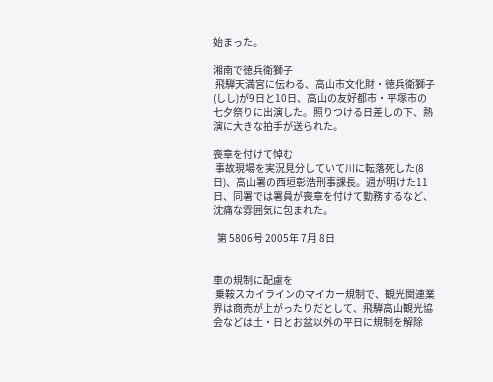始まった。

湘南で徳兵衛獅子
 飛騨天満宮に伝わる、高山市文化財・徳兵衛獅子 (しし)が9日と10日、高山の友好都市・平塚市の七夕祭りに出演した。照りつける日差しの下、熱演に大きな拍手が送られた。

喪章を付けて悼む
 事故現場を実況見分していて川に転落死した(8日)、高山署の西垣彰浩刑事課長。週が明けた11日、同署では署員が喪章を付けて勤務するなど、沈痛な雰囲気に包まれた。

  第 5806号 2005年 7月 8日


車の規制に配慮を
 乗鞍スカイラインのマイカー規制で、観光関連業界は商売が上がったりだとして、飛騨高山観光協会などは土・日とお盆以外の平日に規制を解除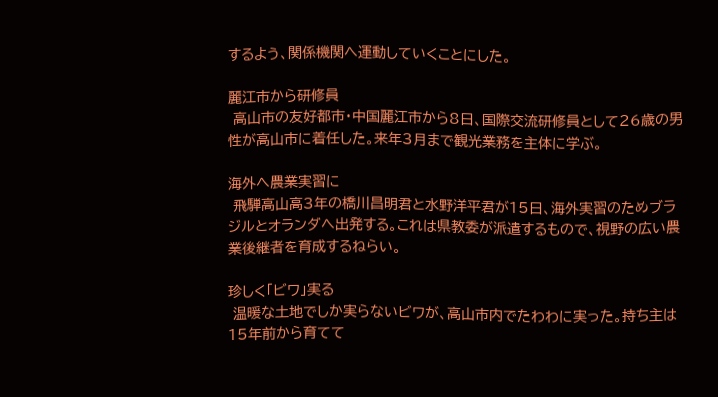するよう、関係機関へ運動していくことにした。

麗江市から研修員
 高山市の友好都市・中国麗江市から8日、国際交流研修員として26歳の男性が高山市に着任した。来年3月まで観光業務を主体に学ぶ。

海外へ農業実習に
 飛騨高山高3年の橋川昌明君と水野洋平君が15日、海外実習のためブラジルとオランダへ出発する。これは県教委が派遣するもので、視野の広い農業後継者を育成するねらい。

珍しく「ビワ」実る
 温暖な土地でしか実らないビワが、高山市内でたわわに実った。持ち主は15年前から育てて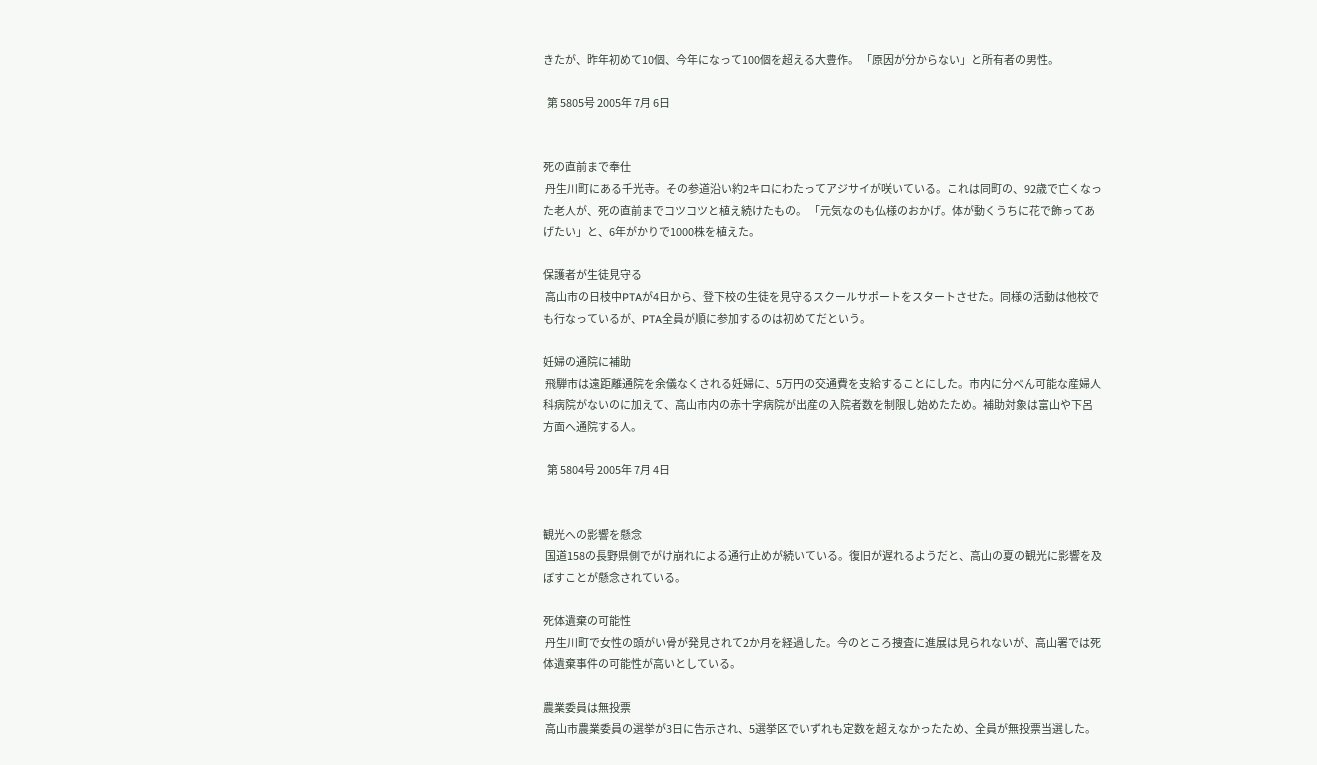きたが、昨年初めて10個、今年になって100個を超える大豊作。 「原因が分からない」と所有者の男性。

  第 5805号 2005年 7月 6日


死の直前まで奉仕
 丹生川町にある千光寺。その参道沿い約2キロにわたってアジサイが咲いている。これは同町の、92歳で亡くなった老人が、死の直前までコツコツと植え続けたもの。 「元気なのも仏様のおかげ。体が動くうちに花で飾ってあげたい」と、6年がかりで1000株を植えた。

保護者が生徒見守る
 高山市の日枝中PTAが4日から、登下校の生徒を見守るスクールサポートをスタートさせた。同様の活動は他校でも行なっているが、PTA全員が順に参加するのは初めてだという。

妊婦の通院に補助
 飛騨市は遠距離通院を余儀なくされる妊婦に、5万円の交通費を支給することにした。市内に分べん可能な産婦人科病院がないのに加えて、高山市内の赤十字病院が出産の入院者数を制限し始めたため。補助対象は富山や下呂方面へ通院する人。

  第 5804号 2005年 7月 4日


観光への影響を懸念
 国道158の長野県側でがけ崩れによる通行止めが続いている。復旧が遅れるようだと、高山の夏の観光に影響を及ぼすことが懸念されている。

死体遺棄の可能性
 丹生川町で女性の頭がい骨が発見されて2か月を経過した。今のところ捜査に進展は見られないが、高山署では死体遺棄事件の可能性が高いとしている。

農業委員は無投票
 高山市農業委員の選挙が3日に告示され、5選挙区でいずれも定数を超えなかったため、全員が無投票当選した。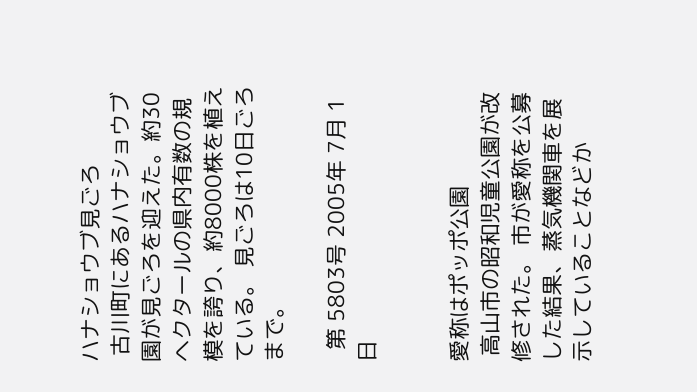ハナショウブ見ごろ
 古川町にあるハナショウブ園が見ごろを迎えた。約30ヘクタールの県内有数の規模を誇り、約8000株を植えている。 見ごろは10日ごろまで。

  第 5803号 2005年 7月 1日


愛称はポッポ公園
 高山市の昭和児童公園が改修された。 市が愛称を公募した結果、蒸気機関車を展示していることなどか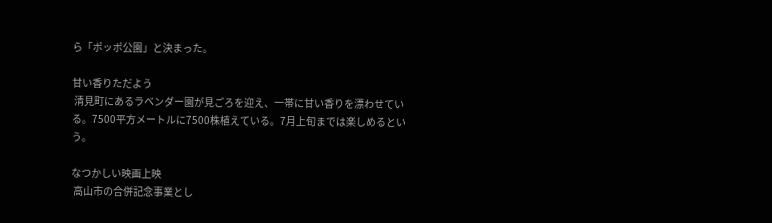ら「ポッポ公園」と決まった。

甘い香りただよう
 清見町にあるラベンダー園が見ごろを迎え、一帯に甘い香りを漂わせている。7500平方メートルに7500株植えている。7月上旬までは楽しめるという。

なつかしい映画上映
 高山市の合併記念事業とし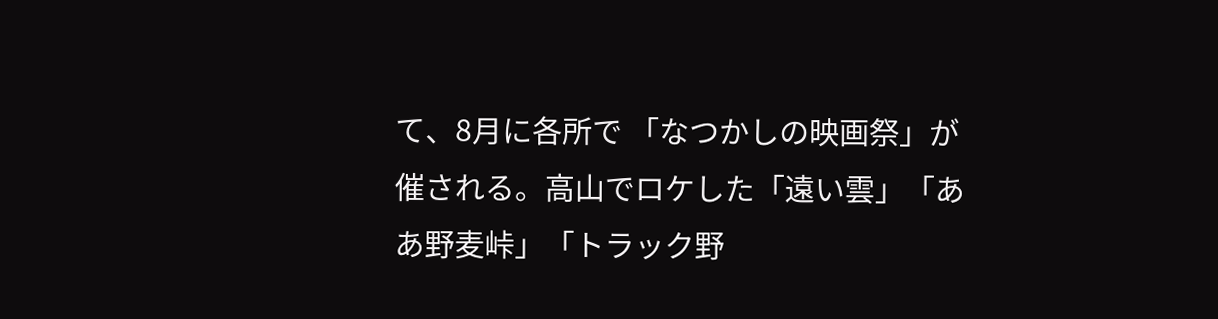て、8月に各所で 「なつかしの映画祭」が催される。高山でロケした「遠い雲」「ああ野麦峠」「トラック野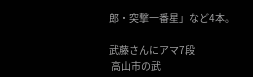郎・突撃一番星」など4本。

武藤さんにアマ7段
 高山市の武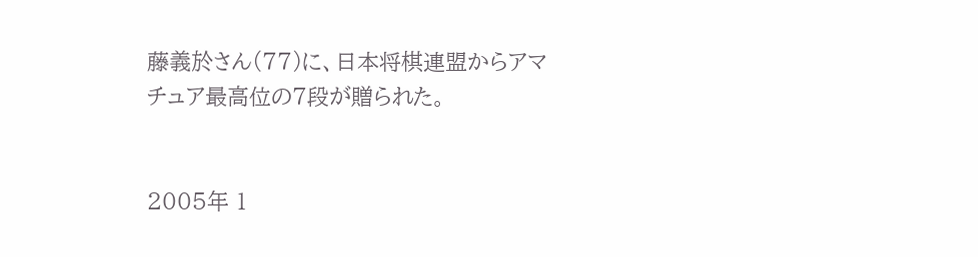藤義於さん(77)に、日本将棋連盟からアマチュア最高位の7段が贈られた。


2005年 1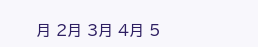月 2月 3月 4月 5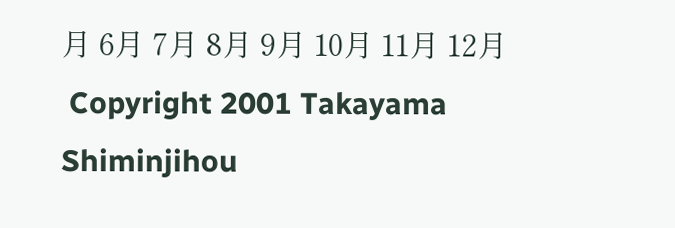月 6月 7月 8月 9月 10月 11月 12月
 Copyright 2001 Takayama Shiminjihou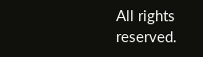All rights reserved.